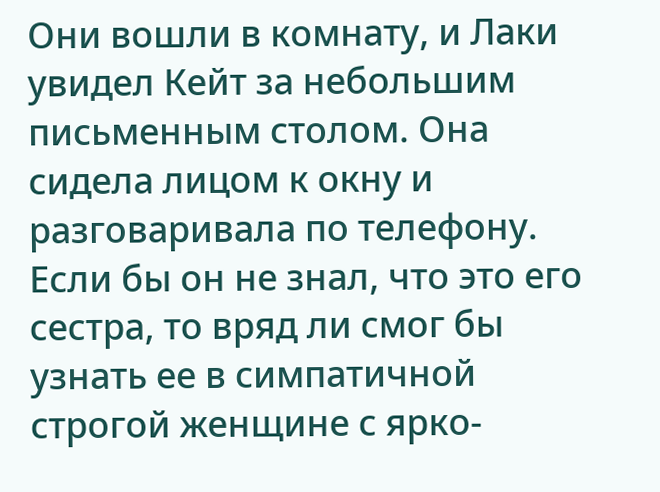Они вошли в комнату, и Лаки увидел Кейт за небольшим письменным столом. Она сидела лицом к окну и разговаривала по телефону. Если бы он не знал, что это его сестра, то вряд ли смог бы узнать ее в симпатичной строгой женщине с ярко-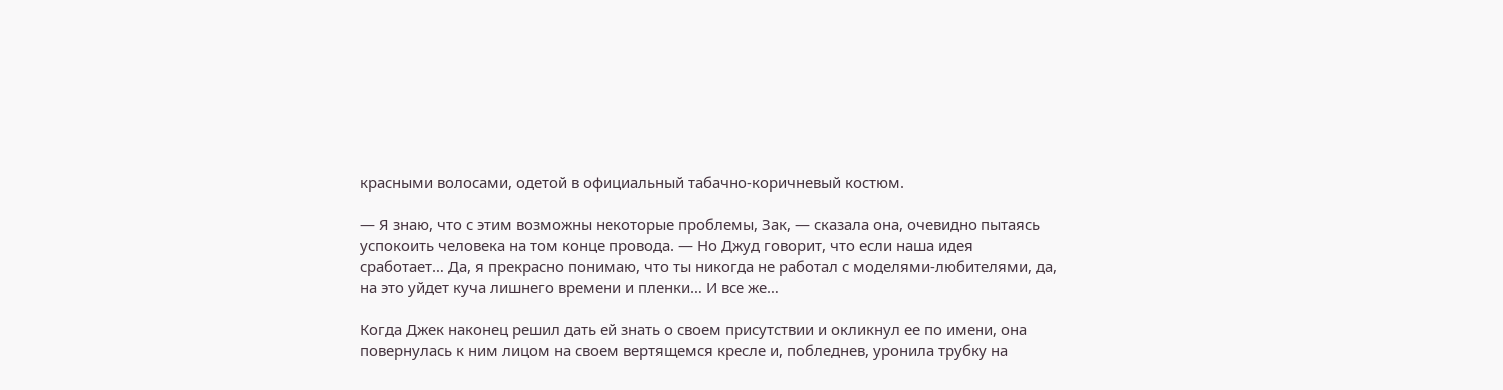красными волосами, одетой в официальный табачно-коричневый костюм.

— Я знаю, что с этим возможны некоторые проблемы, Зак, — сказала она, очевидно пытаясь успокоить человека на том конце провода. — Но Джуд говорит, что если наша идея сработает… Да, я прекрасно понимаю, что ты никогда не работал с моделями-любителями, да, на это уйдет куча лишнего времени и пленки… И все же…

Когда Джек наконец решил дать ей знать о своем присутствии и окликнул ее по имени, она повернулась к ним лицом на своем вертящемся кресле и, побледнев, уронила трубку на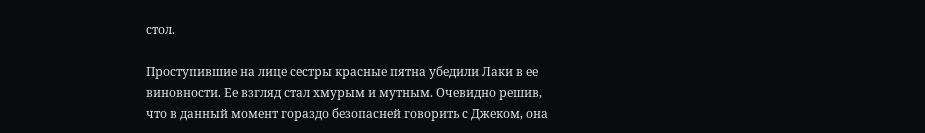стол.

Проступившие на лице сестры красные пятна убедили Лаки в ее виновности. Ее взгляд стал хмурым и мутным. Очевидно решив, что в данный момент гораздо безопасней говорить с Джеком, она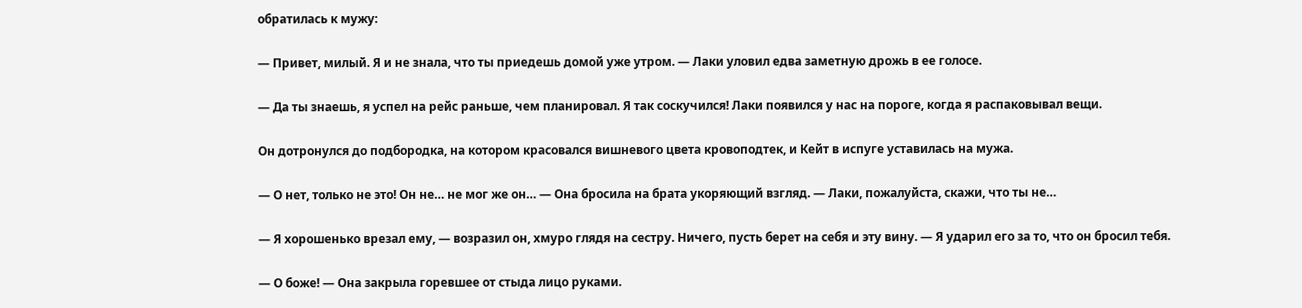обратилась к мужу:

— Привет, милый. Я и не знала, что ты приедешь домой уже утром. — Лаки уловил едва заметную дрожь в ее голосе.

— Да ты знаешь, я успел на рейс раньше, чем планировал. Я так соскучился! Лаки появился у нас на пороге, когда я распаковывал вещи.

Он дотронулся до подбородка, на котором красовался вишневого цвета кровоподтек, и Кейт в испуге уставилась на мужа.

— О нет, только не это! Он не… не мог же он… — Она бросила на брата укоряющий взгляд. — Лаки, пожалуйста, скажи, что ты не…

— Я хорошенько врезал ему, — возразил он, хмуро глядя на сестру. Ничего, пусть берет на себя и эту вину. — Я ударил его за то, что он бросил тебя.

— О боже! — Она закрыла горевшее от стыда лицо руками.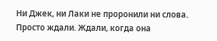Ни Джек, ни Лаки не проронили ни слова. Просто ждали. Ждали, когда она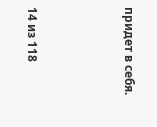придет в себя.



14 из 118